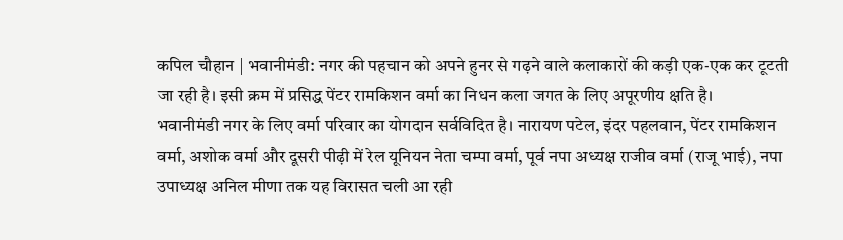कपिल चौहान | भवानीमंडी: नगर की पहचान को अपने हुनर से गढ़ने वाले कलाकारों की कड़ी एक-एक कर टूटती जा रही है। इसी क्रम में प्रसिद्ध पेंटर रामकिशन वर्मा का निधन कला जगत के लिए अपूरणीय क्षति है।
भवानीमंडी नगर के लिए वर्मा परिवार का योगदान सर्वविदित है। नारायण पटेल, इंदर पहलवान, पेंटर रामकिशन वर्मा, अशोक वर्मा और दूसरी पीढ़ी में रेल यूनियन नेता चम्पा वर्मा, पूर्व नपा अध्यक्ष राजीव वर्मा (राजू भाई), नपा उपाध्यक्ष अनिल मीणा तक यह विरासत चली आ रही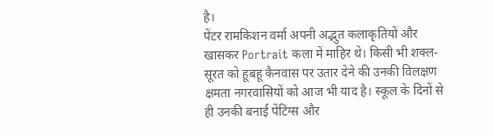है।
पेंटर रामकिशन वर्मा अपनी अद्भुत कलाकृतियों और खासकर Portrait कला में माहिर थे। किसी भी शक्ल-सूरत को हूबहू कैनवास पर उतार देने की उनकी विलक्षण क्षमता नगरवासियों को आज भी याद है। स्कूल के दिनों से ही उनकी बनाई पेंटिंग्स और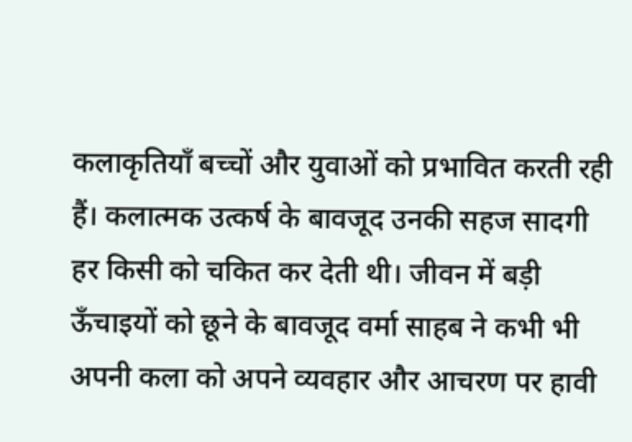कलाकृतियाँ बच्चों और युवाओं को प्रभावित करती रही हैं। कलात्मक उत्कर्ष के बावजूद उनकी सहज सादगी हर किसी को चकित कर देती थी। जीवन में बड़ी ऊँचाइयों को छूने के बावजूद वर्मा साहब ने कभी भी अपनी कला को अपने व्यवहार और आचरण पर हावी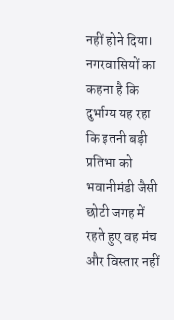नहीं होने दिया। नगरवासियों का कहना है कि दुर्भाग्य यह रहा कि इतनी बड़ी प्रतिभा को भवानीमंडी जैसी छोटी जगह में रहते हुए वह मंच और विस्तार नहीं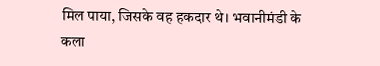मिल पाया, जिसके वह हकदार थे। भवानीमंडी के कला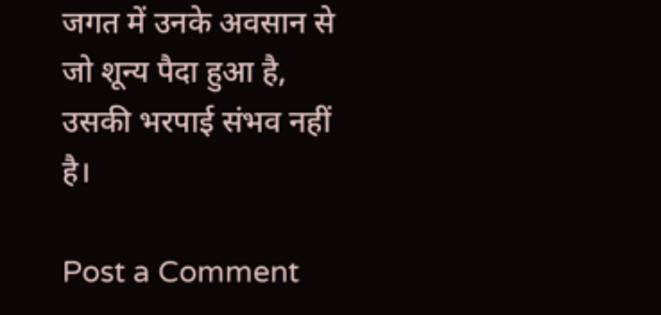जगत में उनके अवसान से जो शून्य पैदा हुआ है, उसकी भरपाई संभव नहीं है।

Post a Comment